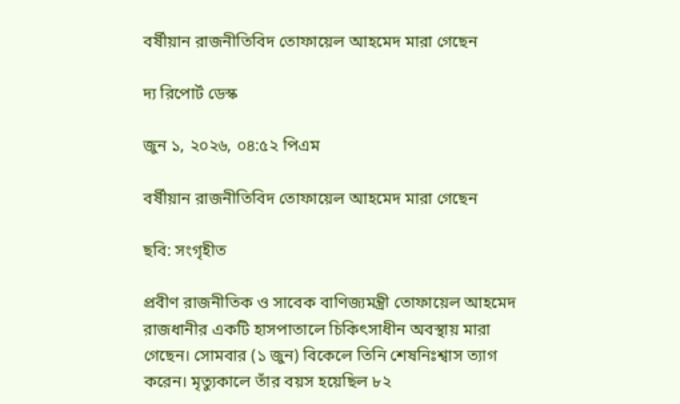বর্ষীয়ান রাজনীতিবিদ তোফায়েল আহমেদ মারা গেছেন

দ্য রিপোর্ট ডেস্ক

জুন ১, ২০২৬, ০৪:৫২ পিএম

বর্ষীয়ান রাজনীতিবিদ তোফায়েল আহমেদ মারা গেছেন

ছবি: সংগৃহীত

প্রবীণ রাজনীতিক ও সাবেক বাণিজ্যমন্ত্রী তোফায়েল আহমেদ রাজধানীর একটি হাসপাতালে চিকিৎসাধীন অবস্থায় মারা গেছেন। সোমবার (১ জুন) বিকেলে তিনি শেষনিঃশ্বাস ত্যাগ করেন। মৃত্যুকালে তাঁর বয়স হয়েছিল ৮২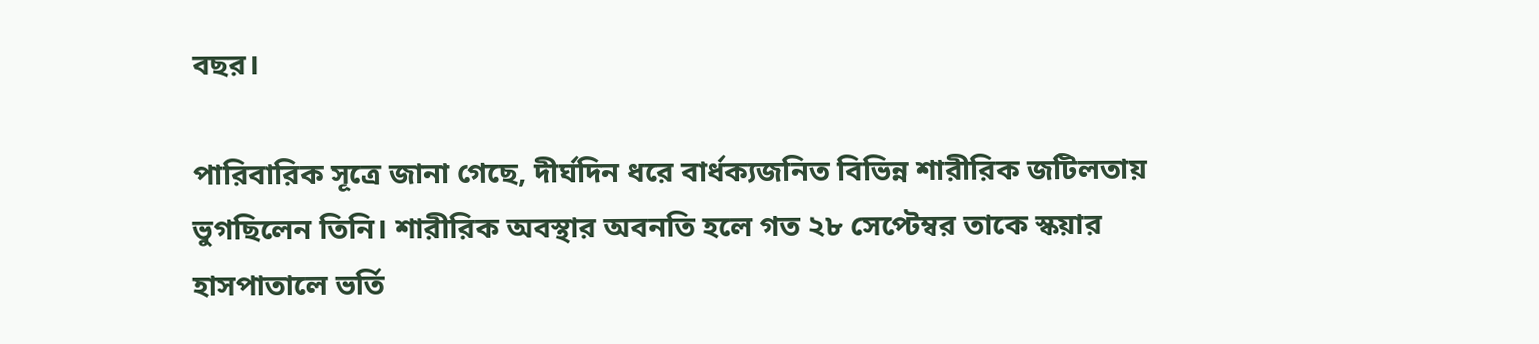বছর।

পারিবারিক সূত্রে জানা গেছে, দীর্ঘদিন ধরে বার্ধক্যজনিত বিভিন্ন শারীরিক জটিলতায় ভুগছিলেন তিনি। শারীরিক অবস্থার অবনতি হলে গত ২৮ সেপ্টেম্বর তাকে স্কয়ার হাসপাতালে ভর্তি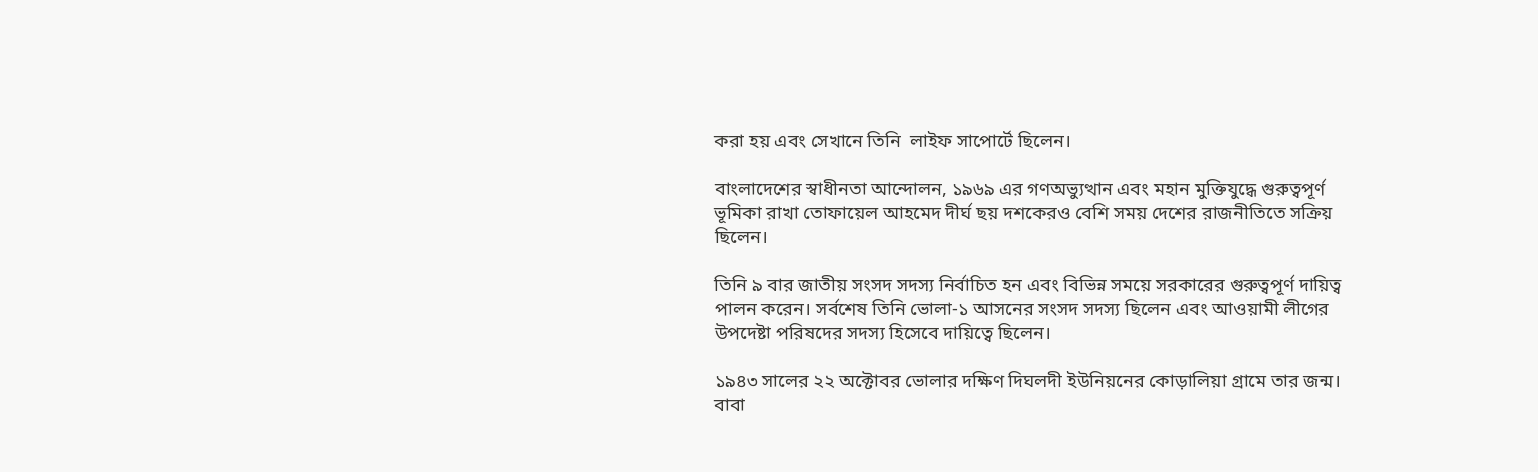করা হয় এবং সেখানে তিনি  লাইফ সাপোর্টে ছিলেন।

বাংলাদেশের স্বাধীনতা আন্দোলন, ১৯৬৯ এর গণঅভ্যুত্থান এবং মহান মুক্তিযুদ্ধে গুরুত্বপূর্ণ ভূমিকা রাখা তোফায়েল আহমেদ দীর্ঘ ছয় দশকেরও বেশি সময় দেশের রাজনীতিতে সক্রিয় ছিলেন।

তিনি ৯ বার জাতীয় সংসদ সদস্য নির্বাচিত হন এবং বিভিন্ন সময়ে সরকারের গুরুত্বপূর্ণ দায়িত্ব পালন করেন। সর্বশেষ তিনি ভোলা-১ আসনের সংসদ সদস্য ছিলেন এবং আওয়ামী লীগের উপদেষ্টা পরিষদের সদস্য হিসেবে দায়িত্বে ছিলেন।

১৯৪৩ সালের ২২ অক্টোবর ভোলার দক্ষিণ দিঘলদী ইউনিয়নের কোড়ালিয়া গ্রামে তার জন্ম। বাবা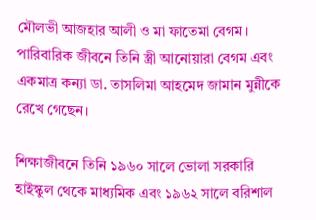মৌলভী আজহার আলী ও মা ফাতেমা বেগম। পারিবারিক জীবনে তিনি স্ত্রী আনোয়ারা বেগম এবং একমাত্র কন্যা ডা. তাসলিমা আহমেদ জামান মুন্নীকে রেখে গেছেন।

শিক্ষাজীবনে তিনি ১৯৬০ সালে ভোলা সরকারি হাইস্কুল থেকে মাধ্যমিক এবং ১৯৬২ সালে বরিশাল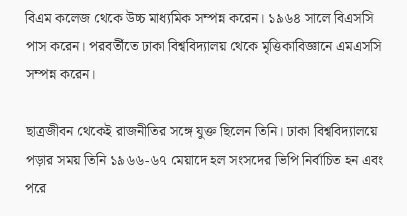বিএম কলেজ থেকে উচ্চ মাধ্যমিক সম্পন্ন করেন। ১৯৬৪ সালে বিএসসি পাস করেন। পরবর্তীতে ঢাকা বিশ্ববিদ্যালয় থেকে মৃত্তিকাবিজ্ঞানে এমএসসি সম্পন্ন করেন।

ছাত্রজীবন থেকেই রাজনীতির সঙ্গে যুক্ত ছিলেন তিনি। ঢাকা বিশ্ববিদ্যালয়ে পড়ার সময় তিনি ১৯৬৬-৬৭ মেয়াদে হল সংসদের ভিপি নির্বাচিত হন এবং পরে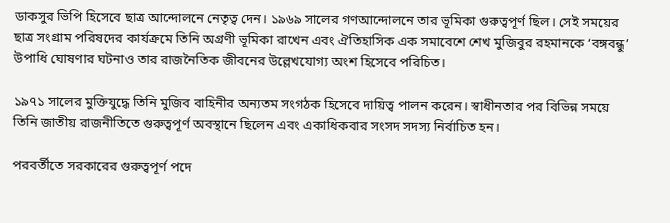ডাকসুর ভিপি হিসেবে ছাত্র আন্দোলনে নেতৃত্ব দেন। ১৯৬৯ সালের গণআন্দোলনে তার ভূমিকা গুরুত্বপূর্ণ ছিল। সেই সময়ের ছাত্র সংগ্রাম পরিষদের কার্যক্রমে তিনি অগ্রণী ভূমিকা রাখেন এবং ঐতিহাসিক এক সমাবেশে শেখ মুজিবুর রহমানকে ‘বঙ্গবন্ধু’ উপাধি ঘোষণার ঘটনাও তার রাজনৈতিক জীবনের উল্লেখযোগ্য অংশ হিসেবে পরিচিত।

১৯৭১ সালের মুক্তিযুদ্ধে তিনি মুজিব বাহিনীর অন্যতম সংগঠক হিসেবে দায়িত্ব পালন করেন। স্বাধীনতার পর বিভিন্ন সময়ে তিনি জাতীয় রাজনীতিতে গুরুত্বপূর্ণ অবস্থানে ছিলেন এবং একাধিকবার সংসদ সদস্য নির্বাচিত হন।

পরবর্তীতে সরকারের গুরুত্বপূর্ণ পদে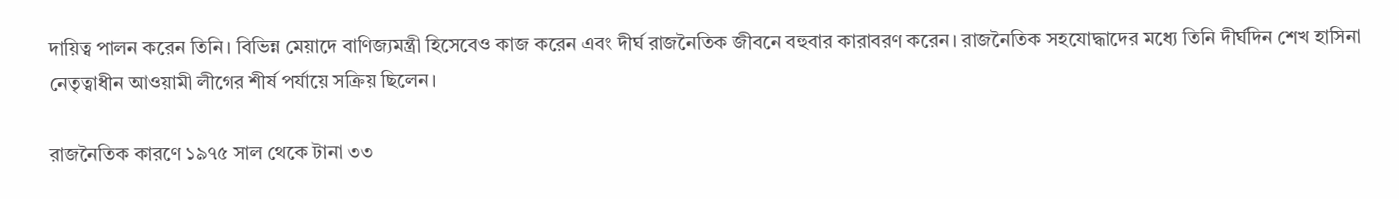দায়িত্ব পালন করেন তিনি। বিভিন্ন মেয়াদে বাণিজ্যমন্ত্রী হিসেবেও কাজ করেন এবং দীর্ঘ রাজনৈতিক জীবনে বহুবার কারাবরণ করেন। রাজনৈতিক সহযোদ্ধাদের মধ্যে তিনি দীর্ঘদিন শেখ হাসিনা নেতৃত্বাধীন আওয়ামী লীগের শীর্ষ পর্যায়ে সক্রিয় ছিলেন।

রাজনৈতিক কারণে ১৯৭৫ সাল থেকে টানা ৩৩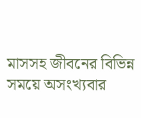মাসসহ জীবনের বিভিন্ন সময়ে অসংখ্যবার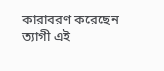কারাবরণ করেছেন ত্যাগী এই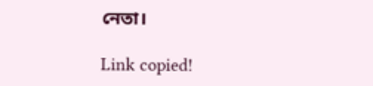নেতা।

Link copied!